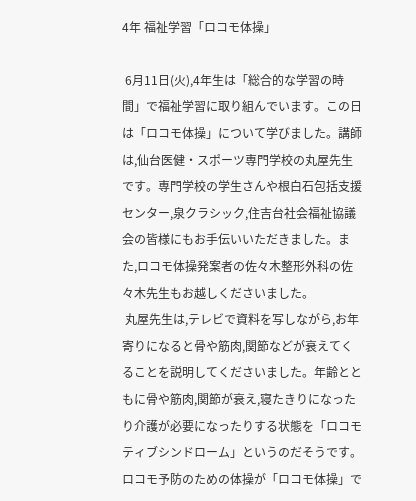4年 福祉学習「ロコモ体操」

 6月11日(火),4年生は「総合的な学習の時間」で福祉学習に取り組んでいます。この日は「ロコモ体操」について学びました。講師は,仙台医健・スポーツ専門学校の丸屋先生です。専門学校の学生さんや根白石包括支援センター,泉クラシック,住吉台社会福祉協議会の皆様にもお手伝いいただきました。また,ロコモ体操発案者の佐々木整形外科の佐々木先生もお越しくださいました。
 丸屋先生は,テレビで資料を写しながら,お年寄りになると骨や筋肉,関節などが衰えてくることを説明してくださいました。年齢とともに骨や筋肉,関節が衰え,寝たきりになったり介護が必要になったりする状態を「ロコモティブシンドローム」というのだそうです。ロコモ予防のための体操が「ロコモ体操」で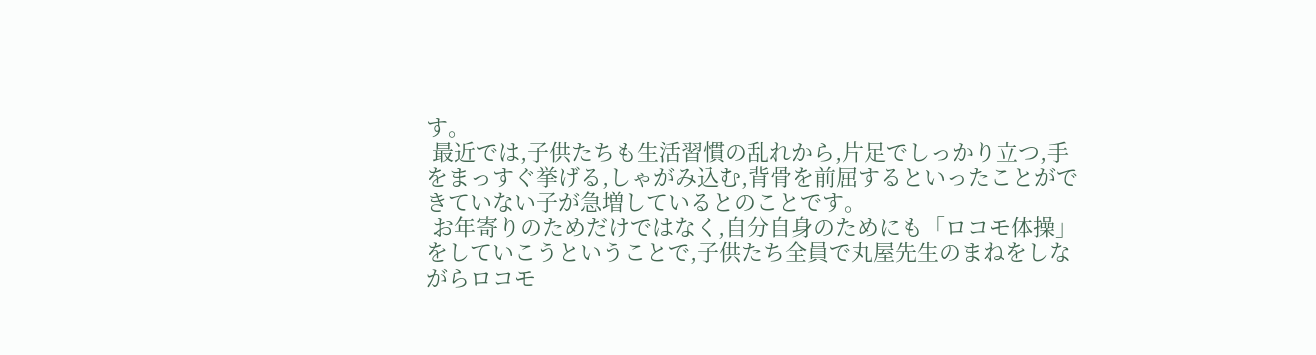す。
 最近では,子供たちも生活習慣の乱れから,片足でしっかり立つ,手をまっすぐ挙げる,しゃがみ込む,背骨を前屈するといったことができていない子が急増しているとのことです。
 お年寄りのためだけではなく,自分自身のためにも「ロコモ体操」をしていこうということで,子供たち全員で丸屋先生のまねをしながらロコモ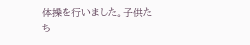体操を行いました。子供たち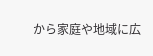から家庭や地域に広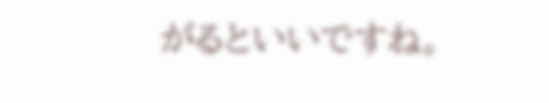がるといいですね。